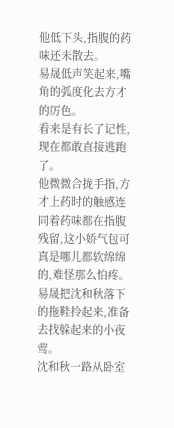他低下头,指腹的药味还未散去。
易晟低声笑起来,嘴角的弧度化去方才的厉色。
看来是有长了记性,现在都敢直接逃跑了。
他微微合拢手指,方才上药时的触感连同着药味都在指腹残留,这小娇气包可真是哪儿都软绵绵的,难怪那么怕疼。
易晟把沈和秋落下的拖鞋拎起来,准备去找躲起来的小夜莺。
沈和秋一路从卧室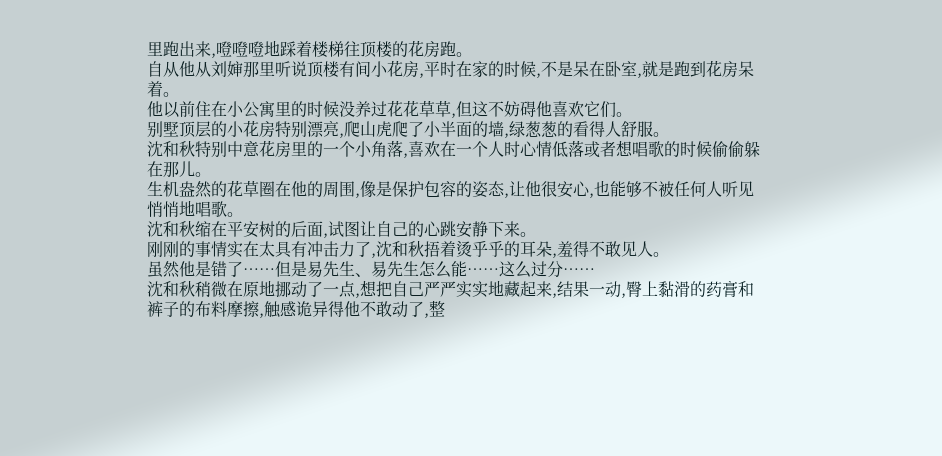里跑出来,噔噔噔地踩着楼梯往顶楼的花房跑。
自从他从刘婶那里听说顶楼有间小花房,平时在家的时候,不是呆在卧室,就是跑到花房呆着。
他以前住在小公寓里的时候没养过花花草草,但这不妨碍他喜欢它们。
别墅顶层的小花房特别漂亮,爬山虎爬了小半面的墙,绿葱葱的看得人舒服。
沈和秋特别中意花房里的一个小角落,喜欢在一个人时心情低落或者想唱歌的时候偷偷躲在那儿。
生机盎然的花草圈在他的周围,像是保护包容的姿态,让他很安心,也能够不被任何人听见悄悄地唱歌。
沈和秋缩在平安树的后面,试图让自己的心跳安静下来。
刚刚的事情实在太具有冲击力了,沈和秋捂着烫乎乎的耳朵,羞得不敢见人。
虽然他是错了……但是易先生、易先生怎么能……这么过分……
沈和秋稍微在原地挪动了一点,想把自己严严实实地藏起来,结果一动,臀上黏滑的药膏和裤子的布料摩擦,触感诡异得他不敢动了,整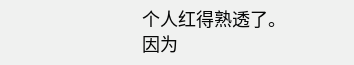个人红得熟透了。
因为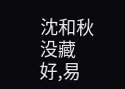沈和秋没藏好,易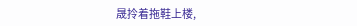晟拎着拖鞋上楼,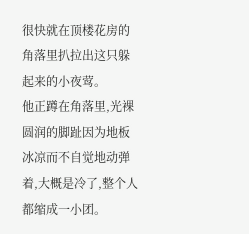很快就在顶楼花房的角落里扒拉出这只躲起来的小夜莺。
他正蹲在角落里,光裸圆润的脚趾因为地板冰凉而不自觉地动弹着,大概是冷了,整个人都缩成一小团。